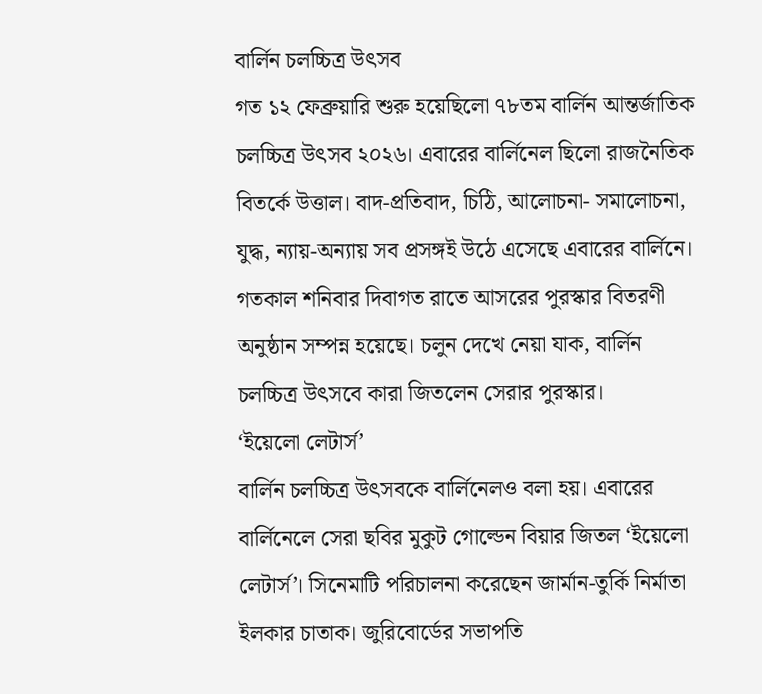বার্লিন চলচ্চিত্র উৎসব
গত ১২ ফেব্রুয়ারি শুরু হয়েছিলো ৭৮তম বার্লিন আন্তর্জাতিক চলচ্চিত্র উৎসব ২০২৬। এবারের বার্লিনেল ছিলো রাজনৈতিক বিতর্কে উত্তাল। বাদ-প্রতিবাদ, চিঠি, আলোচনা- সমালোচনা, যুদ্ধ, ন্যায়-অন্যায় সব প্রসঙ্গই উঠে এসেছে এবারের বার্লিনে। গতকাল শনিবার দিবাগত রাতে আসরের পুরস্কার বিতরণী অনুষ্ঠান সম্পন্ন হয়েছে। চলুন দেখে নেয়া যাক, বার্লিন চলচ্চিত্র উৎসবে কারা জিতলেন সেরার পুরস্কার।
‘ইয়েলো লেটার্স’
বার্লিন চলচ্চিত্র উৎসবকে বার্লিনেলও বলা হয়। এবারের বার্লিনেলে সেরা ছবির মুকুট গোল্ডেন বিয়ার জিতল ‘ইয়েলো লেটার্স’। সিনেমাটি পরিচালনা করেছেন জার্মান-তুর্কি নির্মাতা ইলকার চাতাক। জুরিবোর্ডের সভাপতি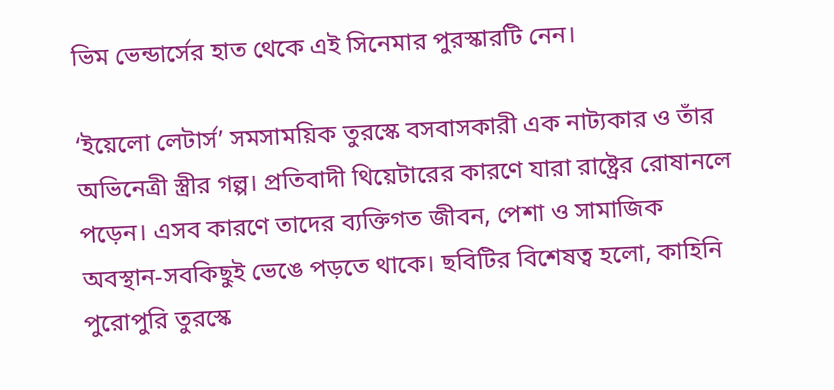ভিম ভেন্ডার্সের হাত থেকে এই সিনেমার পুরস্কারটি নেন।

‘ইয়েলো লেটার্স’ সমসাময়িক তুরস্কে বসবাসকারী এক নাট্যকার ও তাঁর অভিনেত্রী স্ত্রীর গল্প। প্রতিবাদী থিয়েটারের কারণে যারা রাষ্ট্রের রোষানলে পড়েন। এসব কারণে তাদের ব্যক্তিগত জীবন, পেশা ও সামাজিক অবস্থান-সবকিছুই ভেঙে পড়তে থাকে। ছবিটির বিশেষত্ব হলো, কাহিনি পুরোপুরি তুরস্কে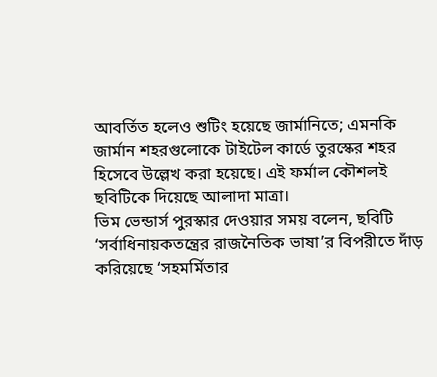আবর্তিত হলেও শুটিং হয়েছে জার্মানিতে; এমনকি জার্মান শহরগুলোকে টাইটেল কার্ডে তুরস্কের শহর হিসেবে উল্লেখ করা হয়েছে। এই ফর্মাল কৌশলই ছবিটিকে দিয়েছে আলাদা মাত্রা।
ভিম ভেন্ডার্স পুরস্কার দেওয়ার সময় বলেন, ছবিটি ‘সর্বাধিনায়কতন্ত্রের রাজনৈতিক ভাষা’র বিপরীতে দাঁড় করিয়েছে ‘সহমর্মিতার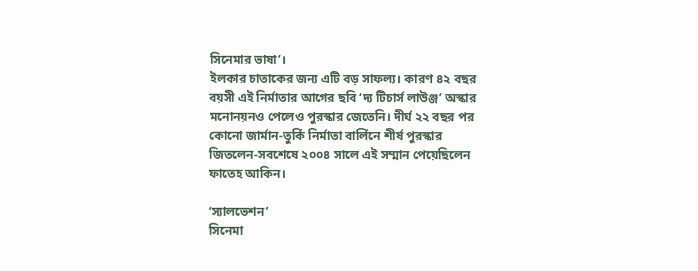সিনেমার ভাষা’।
ইলকার চাতাকের জন্য এটি বড় সাফল্য। কারণ ৪২ বছর বয়সী এই নির্মাতার আগের ছবি ‘দ্য টিচার্স লাউঞ্জ’ অস্কার মনোনয়নও পেলেও পুরস্কার জেতেনি। দীর্ঘ ২২ বছর পর কোনো জার্মান-তুর্কি নির্মাতা বার্লিনে শীর্ষ পুরস্কার জিতলেন-সবশেষে ২০০৪ সালে এই সম্মান পেয়েছিলেন ফাতেহ আকিন।

‘স্যালভেশন’
সিনেমা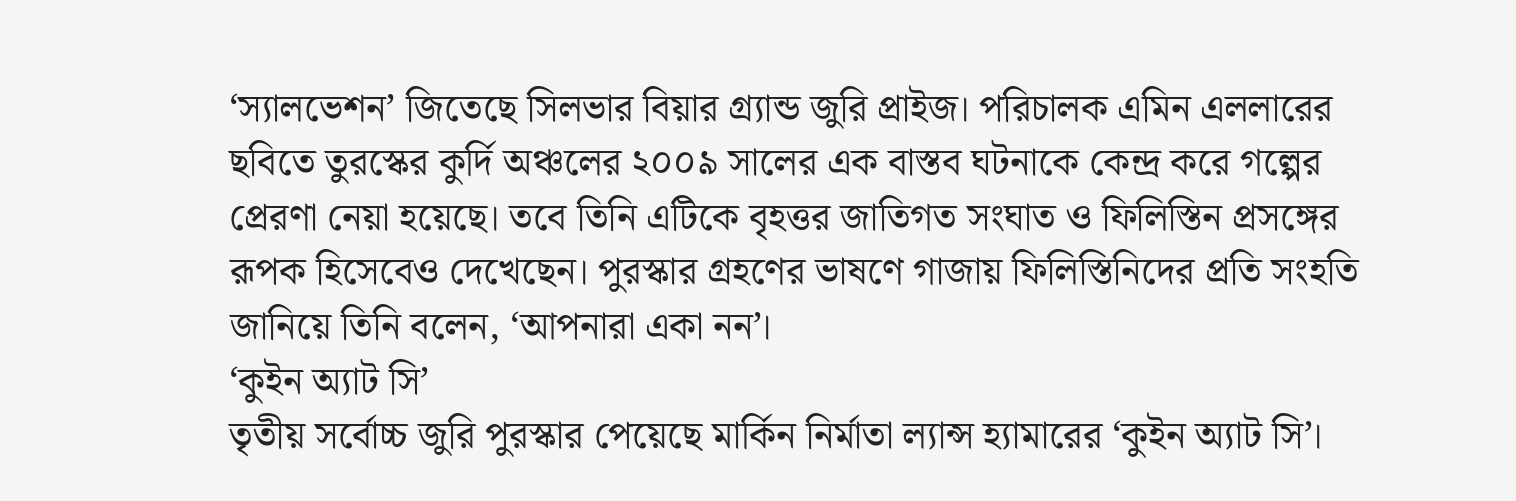‘স্যালভেশন’ জিতেছে সিলভার বিয়ার গ্র্যান্ড জুরি প্রাইজ। পরিচালক এমিন এললারের ছবিতে তুরস্কের কুর্দি অঞ্চলের ২০০৯ সালের এক বাস্তব ঘটনাকে কেন্দ্র করে গল্পের প্রেরণা নেয়া হয়েছে। তবে তিনি এটিকে বৃহত্তর জাতিগত সংঘাত ও ফিলিস্তিন প্রসঙ্গের রূপক হিসেবেও দেখেছেন। পুরস্কার গ্রহণের ভাষণে গাজায় ফিলিস্তিনিদের প্রতি সংহতি জানিয়ে তিনি বলেন, ‘আপনারা একা নন’।
‘কুইন অ্যাট সি’
তৃতীয় সর্বোচ্চ জুরি পুরস্কার পেয়েছে মার্কিন নির্মাতা ল্যান্স হ্যামারের ‘কুইন অ্যাট সি’।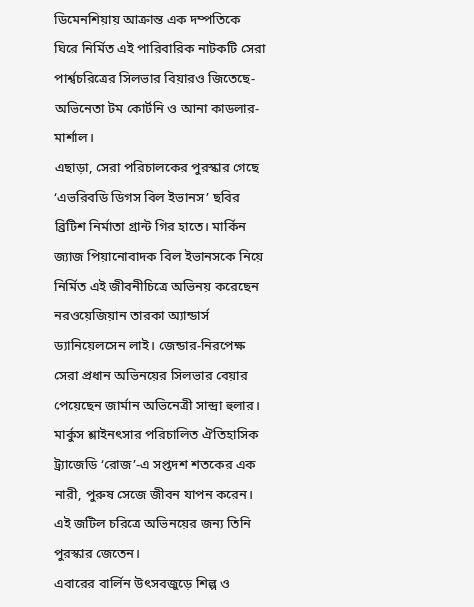ডিমেনশিয়ায় আক্রান্ত এক দম্পতিকে ঘিরে নির্মিত এই পারিবারিক নাটকটি সেরা পার্শ্বচরিত্রের সিলভার বিয়ারও জিতেছে-অভিনেতা টম কোর্টনি ও আনা কাডলার-মার্শাল।
এছাড়া, সেরা পরিচালকের পুরস্কার গেছে ‘এভরিবডি ডিগস বিল ইভানস’ ছবির ব্রিটিশ নির্মাতা গ্রান্ট গির হাতে। মার্কিন জ্যাজ পিয়ানোবাদক বিল ইভানসকে নিয়ে নির্মিত এই জীবনীচিত্রে অভিনয় করেছেন নরওয়েজিয়ান তারকা অ্যান্ডার্স ড্যানিয়েলসেন লাই। জেন্ডার-নিরপেক্ষ সেরা প্রধান অভিনয়ের সিলভার বেয়ার পেয়েছেন জার্মান অভিনেত্রী সান্দ্রা হুলার।
মার্কুস শ্লাইনৎসার পরিচালিত ঐতিহাসিক ট্র্যাজেডি ‘রোজ’-এ সপ্তদশ শতকের এক নারী, পুরুষ সেজে জীবন যাপন করেন। এই জটিল চরিত্রে অভিনয়ের জন্য তিনি পুরস্কার জেতেন।
এবারের বার্লিন উৎসবজুড়ে শিল্প ও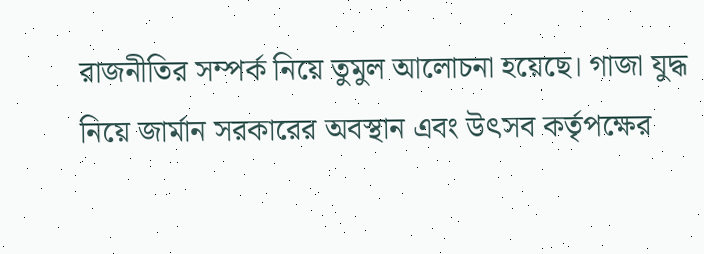রাজনীতির সম্পর্ক নিয়ে তুমুল আলোচনা হয়েছে। গাজা যুদ্ধ নিয়ে জার্মান সরকারের অবস্থান এবং উৎসব কর্তৃপক্ষের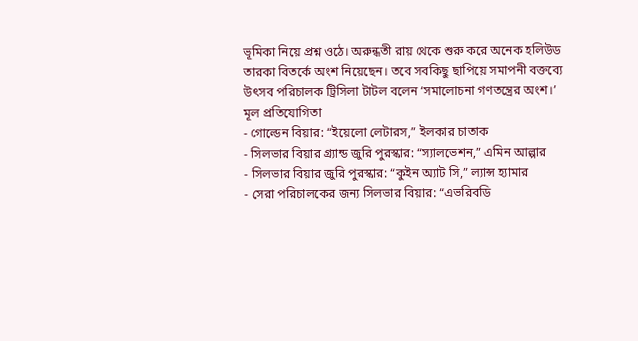ভূমিকা নিয়ে প্রশ্ন ওঠে। অরুন্ধতী রায় থেকে শুরু করে অনেক হলিউড তারকা বিতর্কে অংশ নিয়েছেন। তবে সবকিছু ছাপিয়ে সমাপনী বক্তব্যে উৎসব পরিচালক ট্রিসিলা টাটল বলেন ‘সমালোচনা গণতন্ত্রের অংশ।’
মূল প্রতিযোগিতা
- গোল্ডেন বিয়ার: “ইয়েলো লেটারস,” ইলকার চাতাক
- সিলভার বিয়ার গ্র্যান্ড জুরি পুরস্কার: “স্যালভেশন,” এমিন আল্পার
- সিলভার বিয়ার জুরি পুরস্কার: “কুইন অ্যাট সি,” ল্যান্স হ্যামার
- সেরা পরিচালকের জন্য সিলভার বিয়ার: “এভরিবডি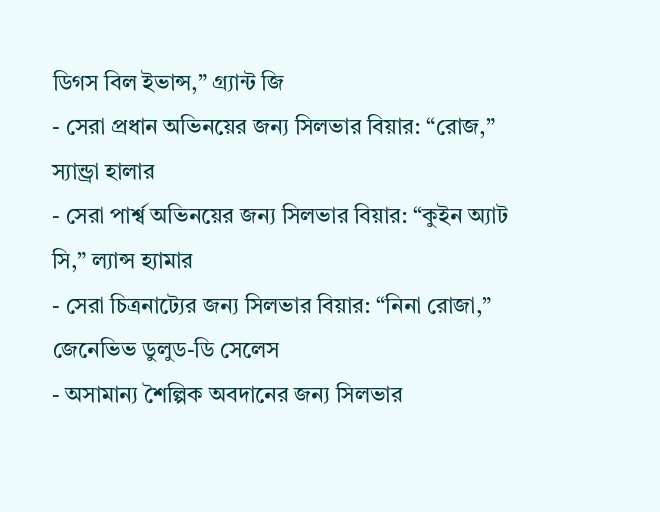ডিগস বিল ইভান্স,” গ্র্যান্ট জি
- সেরা প্রধান অভিনয়ের জন্য সিলভার বিয়ার: “রোজ,” স্যান্ড্রা হালার
- সেরা পার্শ্ব অভিনয়ের জন্য সিলভার বিয়ার: “কুইন অ্যাট সি,” ল্যান্স হ্যামার
- সেরা চিত্রনাট্যের জন্য সিলভার বিয়ার: “নিনা রোজা,” জেনেভিভ ডুলুড-ডি সেলেস
- অসামান্য শৈল্পিক অবদানের জন্য সিলভার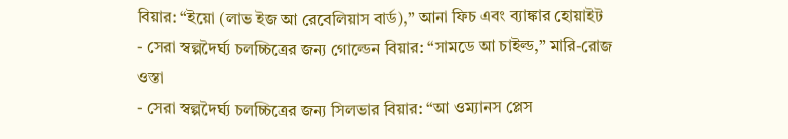বিয়ার: “ইয়ো (লাভ ইজ আ রেবেলিয়াস বার্ড),” আনা ফিচ এবং ব্যাঙ্কার হোয়াইট
- সেরা স্বল্পদৈর্ঘ্য চলচ্চিত্রের জন্য গোল্ডেন বিয়ার: “সামডে আ চাইল্ড,” মারি-রোজ ওস্তা
- সেরা স্বল্পদৈর্ঘ্য চলচ্চিত্রের জন্য সিলভার বিয়ার: “আ ওম্যানস প্লেস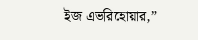ইজ এভরিহোয়ার,”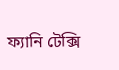ফ্যানি টেক্সি